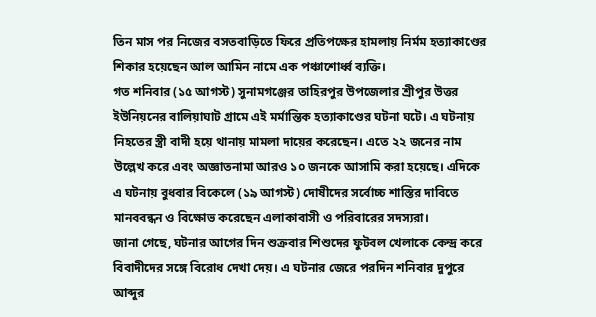তিন মাস পর নিজের বসতবাড়িতে ফিরে প্রতিপক্ষের হামলায় নির্মম হত্যাকাণ্ডের শিকার হয়েছেন আল আমিন নামে এক পঞ্চাশোর্ধ্ব ব্যক্তি।
গত শনিবার (১৫ আগস্ট) সুনামগঞ্জের তাহিরপুর উপজেলার শ্রীপুর উত্তর ইউনিয়নের বালিয়াঘাট গ্রামে এই মর্মান্তিক হত্যাকাণ্ডের ঘটনা ঘটে। এ ঘটনায় নিহতের স্ত্রী বাদী হয়ে থানায় মামলা দায়ের করেছেন। এতে ২২ জনের নাম উল্লেখ করে এবং অজ্ঞাতনামা আরও ১০ জনকে আসামি করা হয়েছে। এদিকে এ ঘটনায় বুধবার বিকেলে (১৯ আগস্ট) দোষীদের সর্বোচ্চ শাস্তির দাবিতে মানববন্ধন ও বিক্ষোভ করেছেন এলাকাবাসী ও পরিবারের সদস্যরা।
জানা গেছে, ঘটনার আগের দিন শুক্রবার শিশুদের ফুটবল খেলাকে কেন্দ্র করে বিবাদীদের সঙ্গে বিরোধ দেখা দেয়। এ ঘটনার জেরে পরদিন শনিবার দুপুরে আব্দুর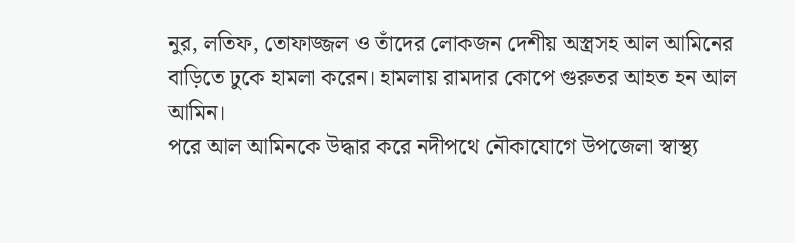নুর, লতিফ, তোফাজ্জল ও তাঁদের লোকজন দেশীয় অস্ত্রসহ আল আমিনের বাড়িতে ঢুকে হামলা করেন। হামলায় রামদার কোপে গুরুতর আহত হন আল আমিন।
পরে আল আমিনকে উদ্ধার করে নদীপথে নৌকাযোগে উপজেলা স্বাস্থ্য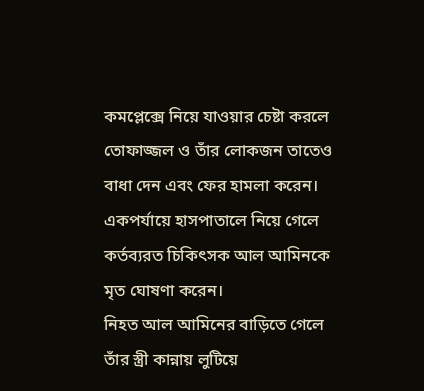কমপ্লেক্সে নিয়ে যাওয়ার চেষ্টা করলে তোফাজ্জল ও তাঁর লোকজন তাতেও বাধা দেন এবং ফের হামলা করেন। একপর্যায়ে হাসপাতালে নিয়ে গেলে কর্তব্যরত চিকিৎসক আল আমিনকে মৃত ঘোষণা করেন।
নিহত আল আমিনের বাড়িতে গেলে তাঁর স্ত্রী কান্নায় লুটিয়ে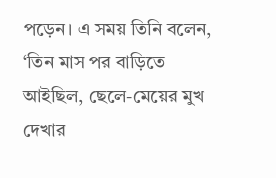পড়েন। এ সময় তিনি বলেন, ‘তিন মাস পর বাড়িতে আইছিল, ছেলে-মেয়ের মুখ দেখার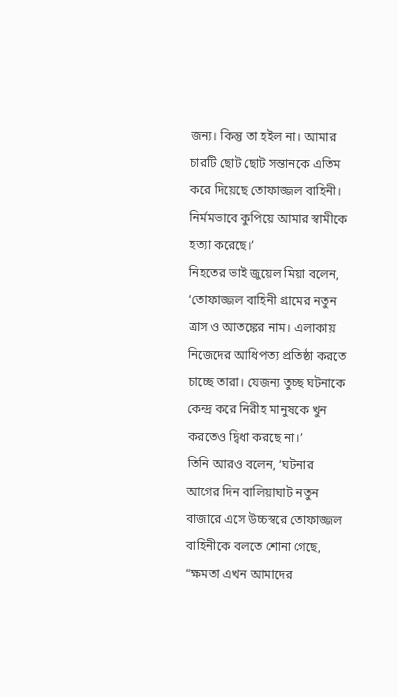জন্য। কিন্তু তা হইল না। আমার চারটি ছোট ছোট সন্তানকে এতিম করে দিয়েছে তোফাজ্জল বাহিনী। নির্মমভাবে কুপিয়ে আমার স্বামীকে হত্যা করেছে।’
নিহতের ভাই জুয়েল মিয়া বলেন, ‘তোফাজ্জল বাহিনী গ্রামের নতুন ত্রাস ও আতঙ্কের নাম। এলাকায় নিজেদের আধিপত্য প্রতিষ্ঠা করতে চাচ্ছে তারা। যেজন্য তুচ্ছ ঘটনাকে কেন্দ্র করে নিরীহ মানুষকে খুন করতেও দ্বিধা করছে না।’
তিনি আরও বলেন, ‘ঘটনার আগের দিন বালিয়াঘাট নতুন বাজারে এসে উচ্চস্বরে তোফাজ্জল বাহিনীকে বলতে শোনা গেছে, “ক্ষমতা এখন আমাদের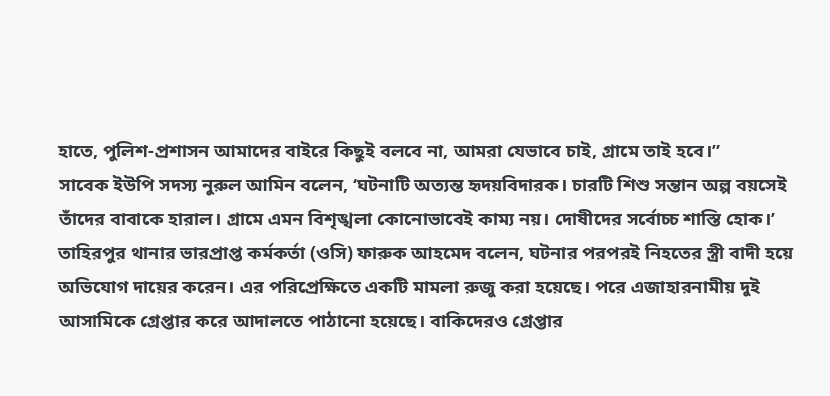হাতে, পুলিশ-প্রশাসন আমাদের বাইরে কিছুই বলবে না, আমরা যেভাবে চাই, গ্রামে তাই হবে।”
সাবেক ইউপি সদস্য নুরুল আমিন বলেন, ‘ঘটনাটি অত্যন্ত হৃদয়বিদারক। চারটি শিশু সন্তান অল্প বয়সেই তাঁদের বাবাকে হারাল। গ্রামে এমন বিশৃঙ্খলা কোনোভাবেই কাম্য নয়। দোষীদের সর্বোচ্চ শাস্তি হোক।’
তাহিরপুর থানার ভারপ্রাপ্ত কর্মকর্তা (ওসি) ফারুক আহমেদ বলেন, ঘটনার পরপরই নিহতের স্ত্রী বাদী হয়ে অভিযোগ দায়ের করেন। এর পরিপ্রেক্ষিতে একটি মামলা রুজু করা হয়েছে। পরে এজাহারনামীয় দুই আসামিকে গ্রেপ্তার করে আদালতে পাঠানো হয়েছে। বাকিদেরও গ্রেপ্তার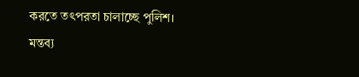করতে তৎপরতা চালাচ্ছে পুলিশ।
মন্তব্য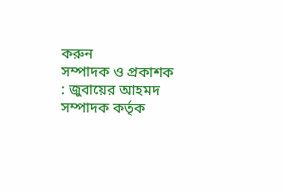করুন
সম্পাদক ও প্রকাশক : জুবায়ের আহমদ
সম্পাদক কর্তৃক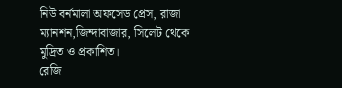নিউ বর্নমালা অফসেড প্রেস, রাজা ম্যানশন,জিন্দাবাজার, সিলেট থেকে মুদ্রিত ও প্রকাশিত।
রেজি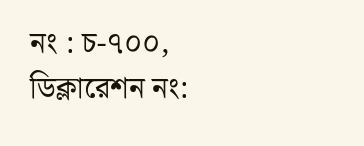নং : চ-৭০০, ডিক্লারেশন নং: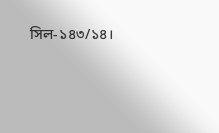সিল-১৪৩/১৪।